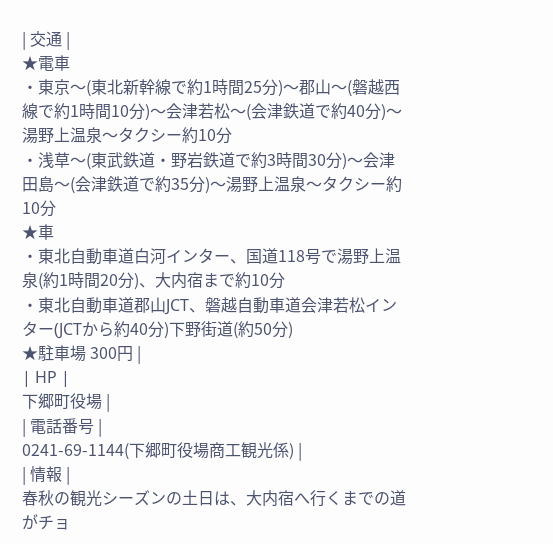| 交通 |
★電車
・東京〜(東北新幹線で約1時間25分)〜郡山〜(磐越西線で約1時間10分)〜会津若松〜(会津鉄道で約40分)〜湯野上温泉〜タクシー約10分
・浅草〜(東武鉄道・野岩鉄道で約3時間30分)〜会津田島〜(会津鉄道で約35分)〜湯野上温泉〜タクシー約10分
★車
・東北自動車道白河インター、国道118号で湯野上温泉(約1時間20分)、大内宿まで約10分
・東北自動車道郡山JCT、磐越自動車道会津若松インター(JCTから約40分)下野街道(約50分)
★駐車場 300円 |
| HP |
下郷町役場 |
| 電話番号 |
0241-69-1144(下郷町役場商工観光係) |
| 情報 |
春秋の観光シーズンの土日は、大内宿へ行くまでの道がチョ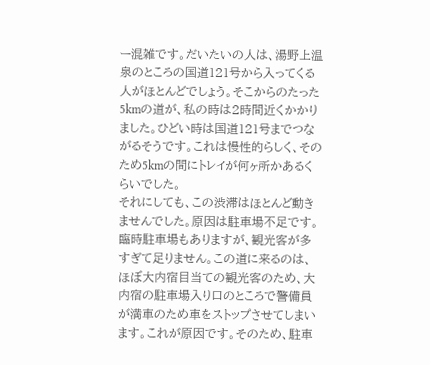ー混雑です。だいたいの人は、湯野上温泉のところの国道121号から入ってくる人がほとんどでしょう。そこからのたった5kmの道が、私の時は2時間近くかかりました。ひどい時は国道121号までつながるそうです。これは慢性的らしく、そのため5kmの間にトレイが何ヶ所かあるくらいでした。
それにしても、この渋滞はほとんど動きませんでした。原因は駐車場不足です。臨時駐車場もありますが、観光客が多すぎて足りません。この道に来るのは、ほぼ大内宿目当ての観光客のため、大内宿の駐車場入り口のところで警備員が満車のため車をストップさせてしまいます。これが原因です。そのため、駐車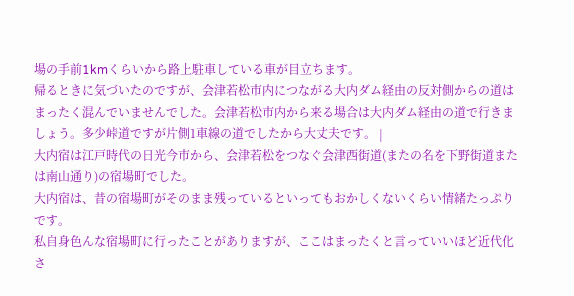場の手前1kmくらいから路上駐車している車が目立ちます。
帰るときに気づいたのですが、会津若松市内につながる大内ダム経由の反対側からの道はまったく混んでいませんでした。会津若松市内から来る場合は大内ダム経由の道で行きましょう。多少峠道ですが片側1車線の道でしたから大丈夫です。 |
大内宿は江戸時代の日光今市から、会津若松をつなぐ会津西街道(またの名を下野街道または南山通り)の宿場町でした。
大内宿は、昔の宿場町がそのまま残っているといってもおかしくないくらい情緒たっぷりです。
私自身色んな宿場町に行ったことがありますが、ここはまったくと言っていいほど近代化さ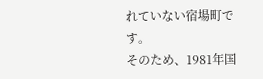れていない宿場町です。
そのため、1981年国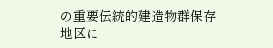の重要伝統的建造物群保存地区に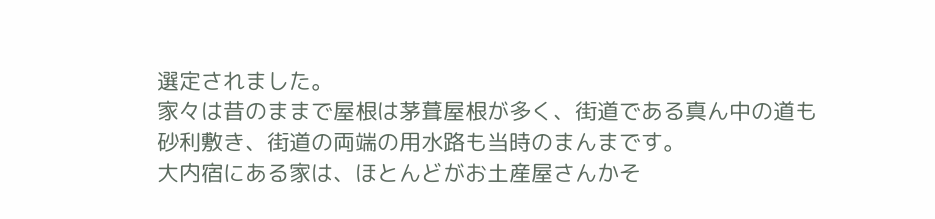選定されました。
家々は昔のままで屋根は茅葺屋根が多く、街道である真ん中の道も砂利敷き、街道の両端の用水路も当時のまんまです。
大内宿にある家は、ほとんどがお土産屋さんかそ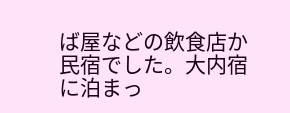ば屋などの飲食店か民宿でした。大内宿に泊まっ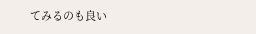てみるのも良い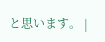と思います。 |